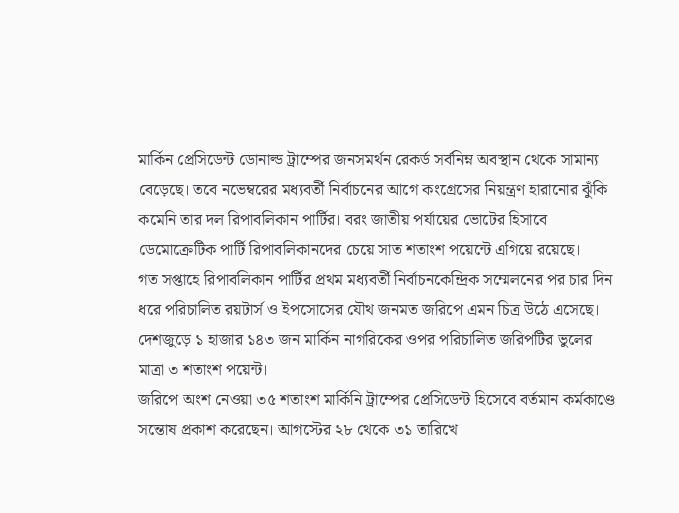মার্কিন প্রেসিডেন্ট ডোনাল্ড ট্রাম্পের জনসমর্থন রেকর্ড সর্বনিম্ন অবস্থান থেকে সামান্য বেড়েছে। তবে নভেম্বরের মধ্যবর্তী নির্বাচনের আগে কংগ্রেসের নিয়ন্ত্রণ হারানোর ঝুঁকি কমেনি তার দল রিপাবলিকান পার্টির। বরং জাতীয় পর্যায়ের ভোটের হিসাবে ডেমোক্রেটিক পার্টি রিপাবলিকানদের চেয়ে সাত শতাংশ পয়েন্টে এগিয়ে রয়েছে।
গত সপ্তাহে রিপাবলিকান পার্টির প্রথম মধ্যবর্তী নির্বাচনকেন্দ্রিক সম্মেলনের পর চার দিন ধরে পরিচালিত রয়টার্স ও ইপসোসের যৌথ জনমত জরিপে এমন চিত্র উঠে এসেছে। দেশজুড়ে ১ হাজার ১৪৩ জন মার্কিন নাগরিকের ওপর পরিচালিত জরিপটির ভুলের মাত্রা ৩ শতাংশ পয়েন্ট।
জরিপে অংশ নেওয়া ৩৫ শতাংশ মার্কিনি ট্রাম্পের প্রেসিডেন্ট হিসেবে বর্তমান কর্মকাণ্ডে সন্তোষ প্রকাশ করেছেন। আগস্টের ২৮ থেকে ৩১ তারিখে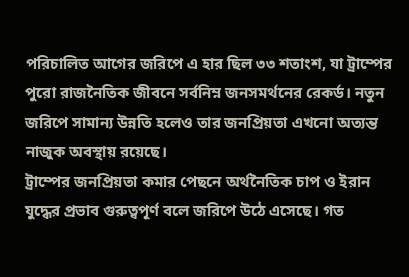পরিচালিত আগের জরিপে এ হার ছিল ৩৩ শতাংশ, যা ট্রাম্পের পুরো রাজনৈতিক জীবনে সর্বনিম্ন জনসমর্থনের রেকর্ড। নতুন জরিপে সামান্য উন্নতি হলেও তার জনপ্রিয়তা এখনো অত্যন্ত নাজুক অবস্থায় রয়েছে।
ট্রাম্পের জনপ্রিয়তা কমার পেছনে অর্থনৈতিক চাপ ও ইরান যুদ্ধের প্রভাব গুরুত্বপূর্ণ বলে জরিপে উঠে এসেছে। গত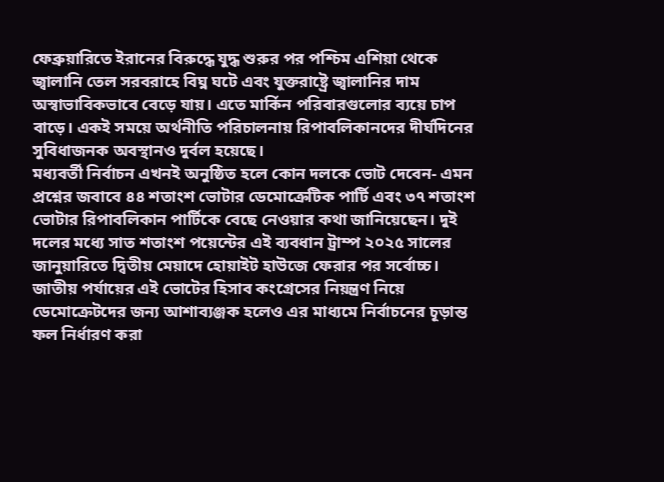ফেব্রুয়ারিতে ইরানের বিরুদ্ধে যুদ্ধ শুরুর পর পশ্চিম এশিয়া থেকে জ্বালানি তেল সরবরাহে বিঘ্ন ঘটে এবং যুক্তরাষ্ট্রে জ্বালানির দাম অস্বাভাবিকভাবে বেড়ে যায়। এতে মার্কিন পরিবারগুলোর ব্যয়ে চাপ বাড়ে। একই সময়ে অর্থনীতি পরিচালনায় রিপাবলিকানদের দীর্ঘদিনের সুবিধাজনক অবস্থানও দুর্বল হয়েছে।
মধ্যবর্তী নির্বাচন এখনই অনুষ্ঠিত হলে কোন দলকে ভোট দেবেন- এমন প্রশ্নের জবাবে ৪৪ শতাংশ ভোটার ডেমোক্রেটিক পার্টি এবং ৩৭ শতাংশ ভোটার রিপাবলিকান পার্টিকে বেছে নেওয়ার কথা জানিয়েছেন। দুই দলের মধ্যে সাত শতাংশ পয়েন্টের এই ব্যবধান ট্রাম্প ২০২৫ সালের জানুয়ারিতে দ্বিতীয় মেয়াদে হোয়াইট হাউজে ফেরার পর সর্বোচ্চ।
জাতীয় পর্যায়ের এই ভোটের হিসাব কংগ্রেসের নিয়ন্ত্রণ নিয়ে ডেমোক্রেটদের জন্য আশাব্যঞ্জক হলেও এর মাধ্যমে নির্বাচনের চূড়ান্ত ফল নির্ধারণ করা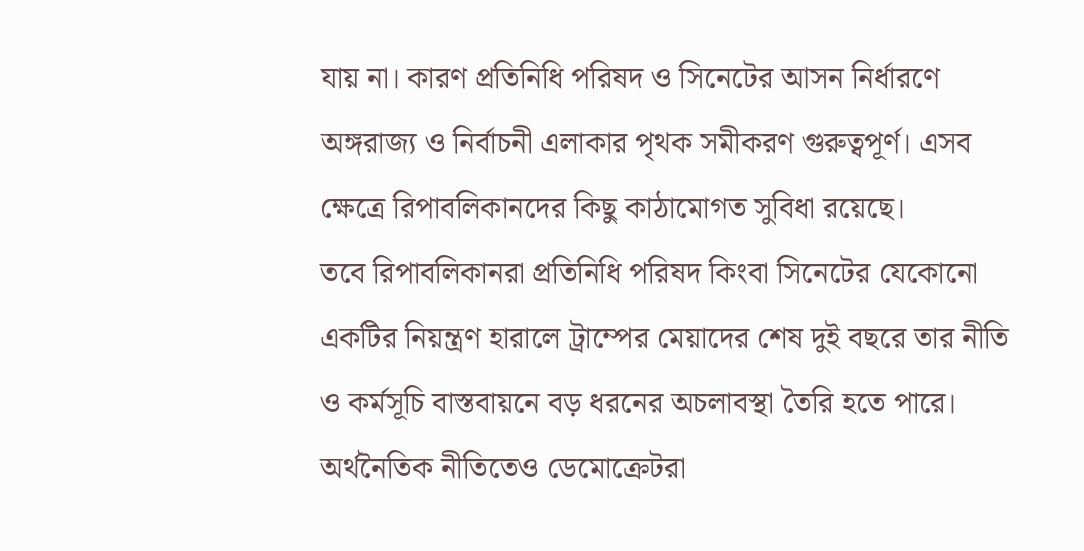যায় না। কারণ প্রতিনিধি পরিষদ ও সিনেটের আসন নির্ধারণে অঙ্গরাজ্য ও নির্বাচনী এলাকার পৃথক সমীকরণ গুরুত্বপূর্ণ। এসব ক্ষেত্রে রিপাবলিকানদের কিছু কাঠামোগত সুবিধা রয়েছে।
তবে রিপাবলিকানরা প্রতিনিধি পরিষদ কিংবা সিনেটের যেকোনো একটির নিয়ন্ত্রণ হারালে ট্রাম্পের মেয়াদের শেষ দুই বছরে তার নীতি ও কর্মসূচি বাস্তবায়নে বড় ধরনের অচলাবস্থা তৈরি হতে পারে।
অর্থনৈতিক নীতিতেও ডেমোক্রেটরা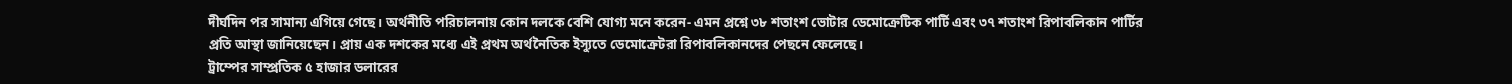দীর্ঘদিন পর সামান্য এগিয়ে গেছে। অর্থনীতি পরিচালনায় কোন দলকে বেশি যোগ্য মনে করেন- এমন প্রশ্নে ৩৮ শতাংশ ভোটার ডেমোক্রেটিক পার্টি এবং ৩৭ শতাংশ রিপাবলিকান পার্টির প্রতি আস্থা জানিয়েছেন। প্রায় এক দশকের মধ্যে এই প্রথম অর্থনৈতিক ইস্যুতে ডেমোক্রেটরা রিপাবলিকানদের পেছনে ফেলেছে।
ট্রাম্পের সাম্প্রতিক ৫ হাজার ডলারের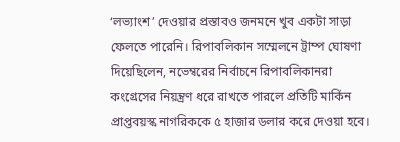‘লভ্যাংশ’ দেওয়ার প্রস্তাবও জনমনে খুব একটা সাড়া ফেলতে পারেনি। রিপাবলিকান সম্মেলনে ট্রাম্প ঘোষণা দিয়েছিলেন, নভেম্বরের নির্বাচনে রিপাবলিকানরা কংগ্রেসের নিয়ন্ত্রণ ধরে রাখতে পারলে প্রতিটি মার্কিন প্রাপ্তবয়স্ক নাগরিককে ৫ হাজার ডলার করে দেওয়া হবে।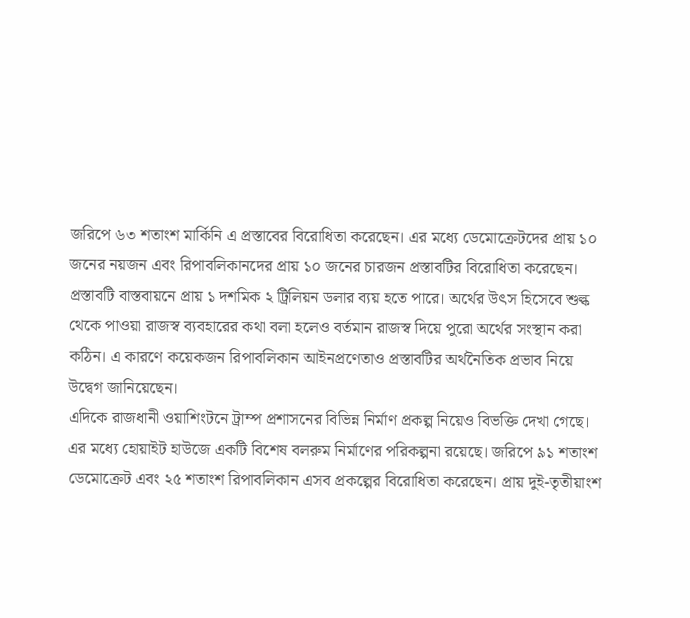জরিপে ৬৩ শতাংশ মার্কিনি এ প্রস্তাবের বিরোধিতা করেছেন। এর মধ্যে ডেমোক্রেটদের প্রায় ১০ জনের নয়জন এবং রিপাবলিকানদের প্রায় ১০ জনের চারজন প্রস্তাবটির বিরোধিতা করেছেন।
প্রস্তাবটি বাস্তবায়নে প্রায় ১ দশমিক ২ ট্রিলিয়ন ডলার ব্যয় হতে পারে। অর্থের উৎস হিসেবে শুল্ক থেকে পাওয়া রাজস্ব ব্যবহারের কথা বলা হলেও বর্তমান রাজস্ব দিয়ে পুরো অর্থের সংস্থান করা কঠিন। এ কারণে কয়েকজন রিপাবলিকান আইনপ্রণেতাও প্রস্তাবটির অর্থনৈতিক প্রভাব নিয়ে উদ্বেগ জানিয়েছেন।
এদিকে রাজধানী ওয়াশিংটনে ট্রাম্প প্রশাসনের বিভিন্ন নির্মাণ প্রকল্প নিয়েও বিভক্তি দেখা গেছে। এর মধ্যে হোয়াইট হাউজে একটি বিশেষ বলরুম নির্মাণের পরিকল্পনা রয়েছে। জরিপে ৯১ শতাংশ ডেমোক্রেট এবং ২৫ শতাংশ রিপাবলিকান এসব প্রকল্পের বিরোধিতা করেছেন। প্রায় দুই-তৃতীয়াংশ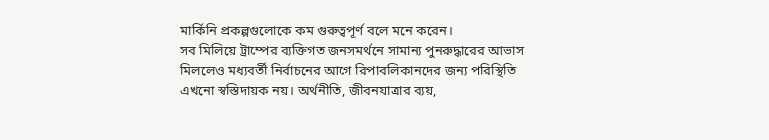মার্কিনি প্রকল্পগুলোকে কম গুরুত্বপূর্ণ বলে মনে করেন।
সব মিলিয়ে ট্রাম্পের ব্যক্তিগত জনসমর্থনে সামান্য পুনরুদ্ধারের আভাস মিললেও মধ্যবর্তী নির্বাচনের আগে রিপাবলিকানদের জন্য পরিস্থিতি এখনো স্বস্তিদায়ক নয়। অর্থনীতি, জীবনযাত্রার ব্যয়,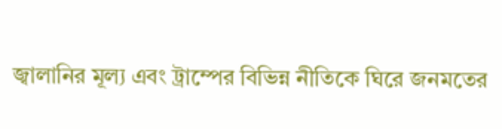জ্বালানির মূল্য এবং ট্রাম্পের বিভিন্ন নীতিকে ঘিরে জনমতের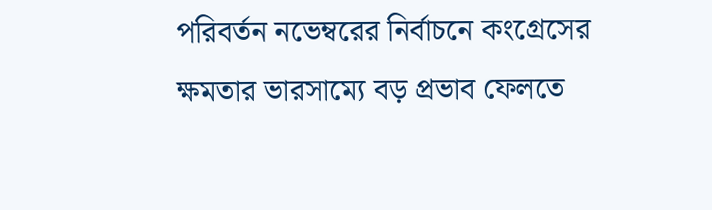পরিবর্তন নভেম্বরের নির্বাচনে কংগ্রেসের ক্ষমতার ভারসাম্যে বড় প্রভাব ফেলতে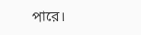পারে।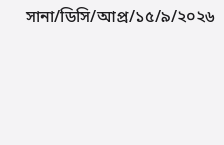সানা/ডিসি/আপ্র/১৫/৯/২০২৬